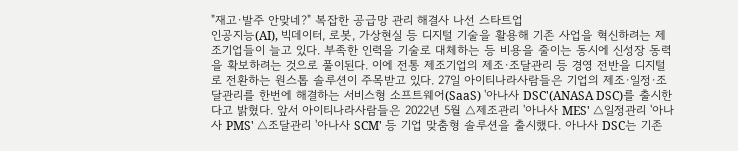"재고·발주 안맞네?" 복잡한 공급망 관리 해결사 나선 스타트업
인공지능(AI), 빅데이터, 로봇, 가상현실 등 디지털 기술을 활용해 기존 사업을 혁신하려는 제조기업들이 늘고 있다. 부족한 인력을 기술로 대체하는 등 비용을 줄이는 동시에 신성장 동력을 확보하려는 것으로 풀이된다. 이에 전통 제조기업의 제조·조달관리 등 경영 전반을 디지털로 전환하는 원스톱 솔루션이 주목받고 있다. 27일 아이티나라사람들은 기업의 제조·일정·조달관리를 한번에 해결하는 서비스형 소프트웨어(SaaS) '아나사 DSC'(ANASA DSC)를 출시한다고 밝혔다. 앞서 아이티나라사람들은 2022년 5월 △제조관리 '아나사 MES' △일정관리 '아나사 PMS' △조달관리 '아나사 SCM' 등 기업 맞춤형 솔루션을 출시했다. 아나사 DSC는 기존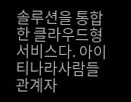솔루션을 통합한 클라우드형 서비스다. 아이티나라사람들 관계자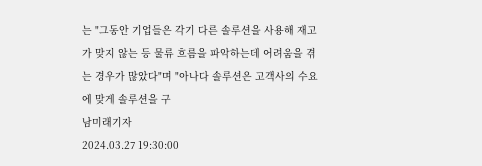는 "그동안 기업들은 각기 다른 솔루션을 사용해 재고가 맞지 않는 등 물류 흐름을 파악하는데 어려움을 겪는 경우가 많았다"며 "아나다 솔루션은 고객사의 수요에 맞게 솔루션을 구
남미래기자
2024.03.27 19:30:00